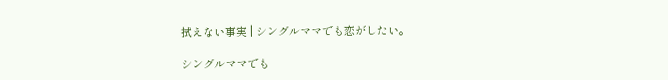拭えない事実 | シングルママでも恋がしたい。

シングルママでも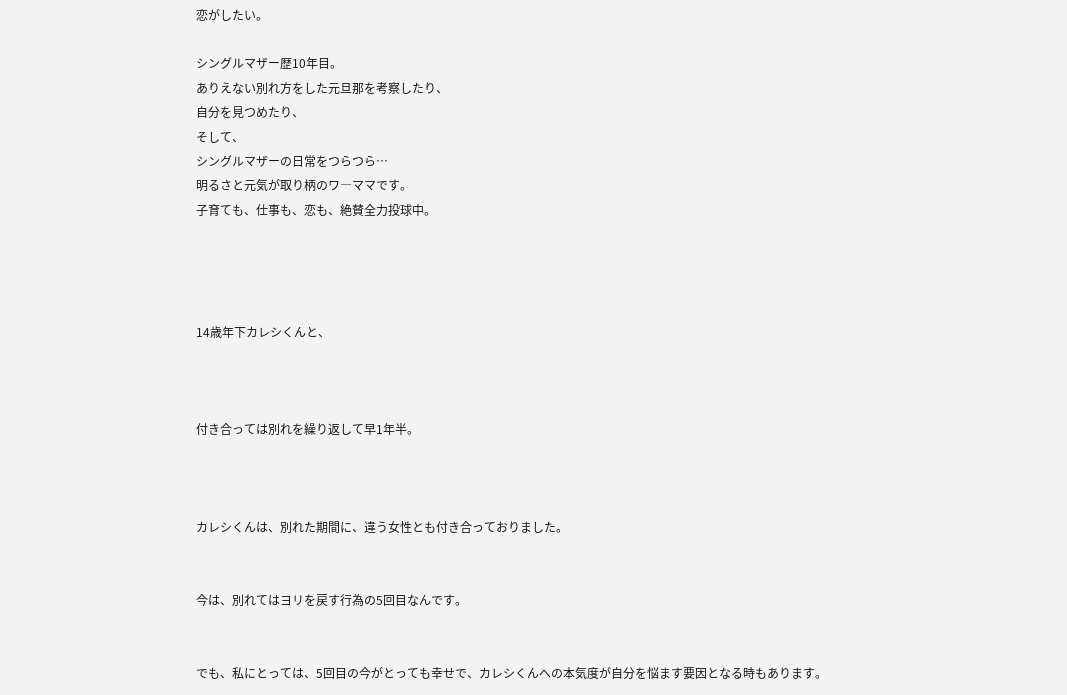恋がしたい。

シングルマザー歴10年目。
ありえない別れ方をした元旦那を考察したり、
自分を見つめたり、
そして、
シングルマザーの日常をつらつら…
明るさと元気が取り柄のワ―ママです。
子育ても、仕事も、恋も、絶賛全力投球中。




14歳年下カレシくんと、



付き合っては別れを繰り返して早1年半。



カレシくんは、別れた期間に、違う女性とも付き合っておりました。


今は、別れてはヨリを戻す行為の5回目なんです。


でも、私にとっては、5回目の今がとっても幸せで、カレシくんへの本気度が自分を悩ます要因となる時もあります。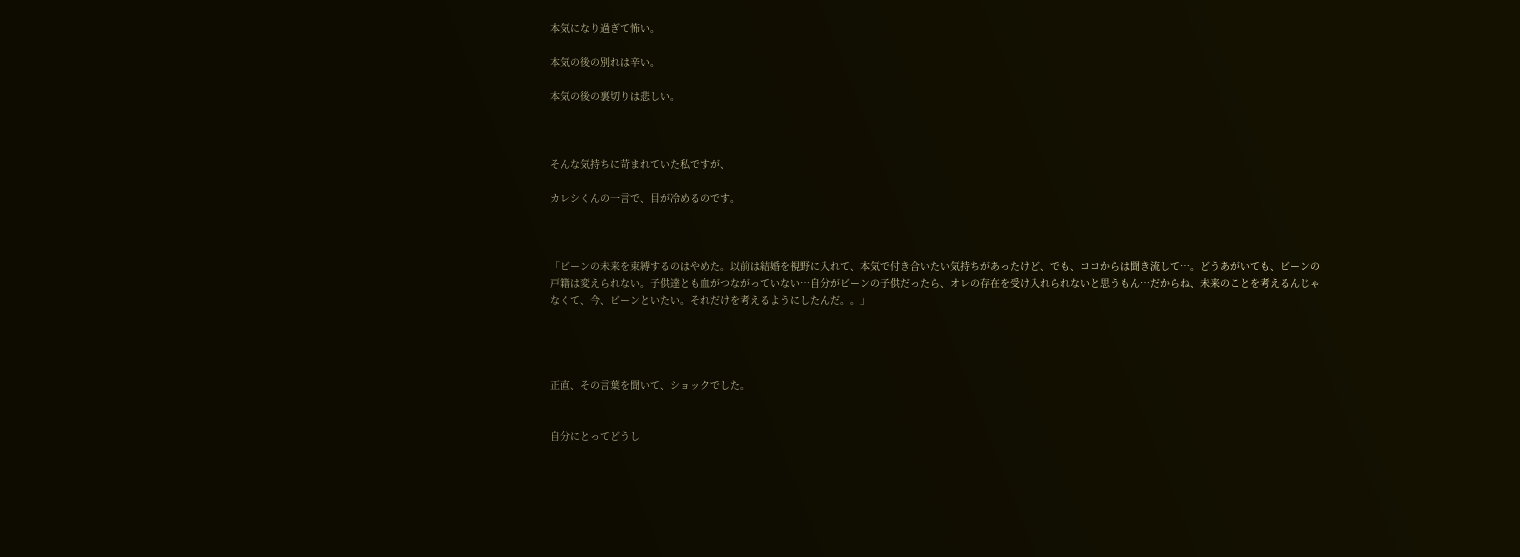本気になり過ぎて怖い。

本気の後の別れは辛い。

本気の後の裏切りは悲しい。



そんな気持ちに苛まれていた私ですが、

カレシくんの一言で、目が冷めるのです。



「ビーンの未来を束縛するのはやめた。以前は結婚を視野に入れて、本気で付き合いたい気持ちがあったけど、でも、ココからは聞き流して…。どうあがいても、ビーンの戸籍は変えられない。子供達とも血がつながっていない…自分がビーンの子供だったら、オレの存在を受け入れられないと思うもん…だからね、未来のことを考えるんじゃなくて、今、ビーンといたい。それだけを考えるようにしたんだ。。」




正直、その言葉を聞いて、ショックでした。


自分にとってどうし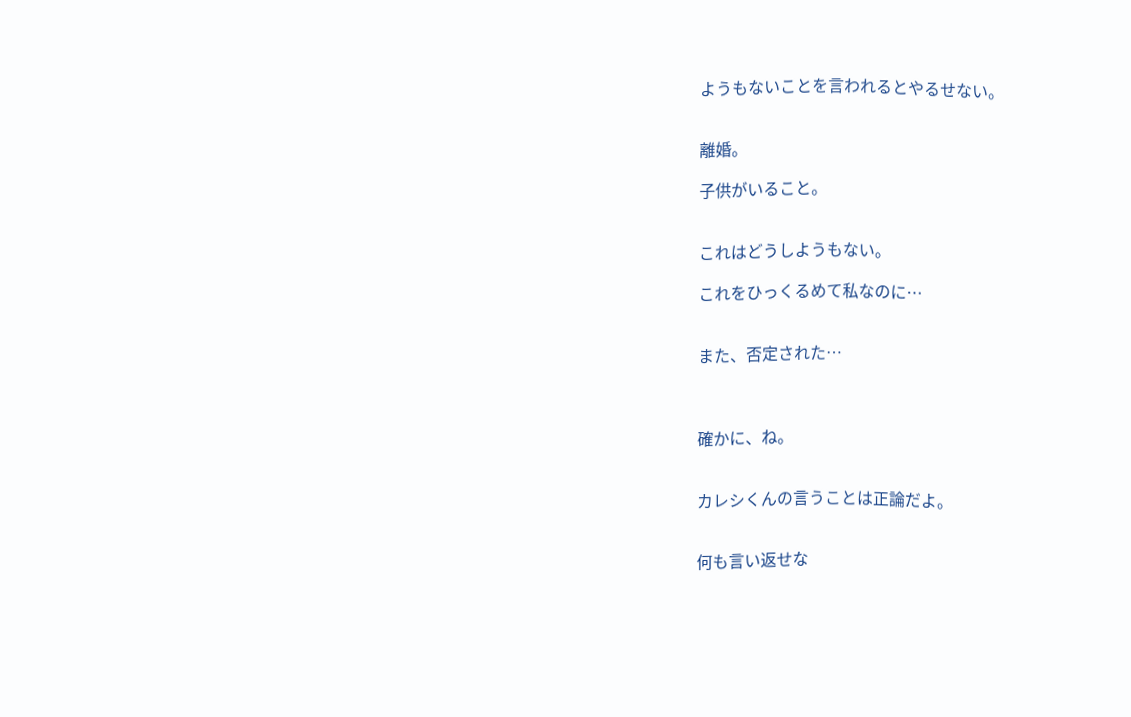ようもないことを言われるとやるせない。


離婚。

子供がいること。


これはどうしようもない。

これをひっくるめて私なのに…


また、否定された…



確かに、ね。


カレシくんの言うことは正論だよ。


何も言い返せな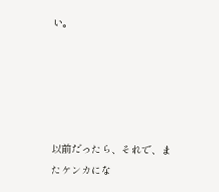い。





以前だったら、それで、またケンカにな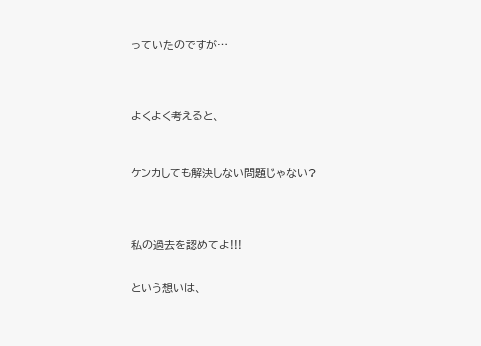っていたのですが…




よくよく考えると、



ケンカしても解決しない問題じゃない?




私の過去を認めてよ!!!


という想いは、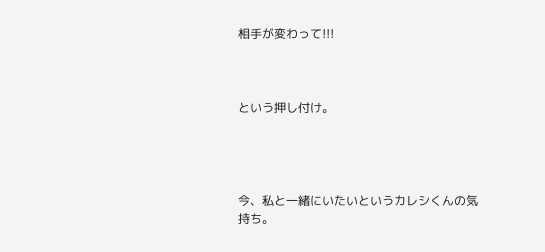相手が変わって!!!



という押し付け。




今、私と一緒にいたいというカレシくんの気持ち。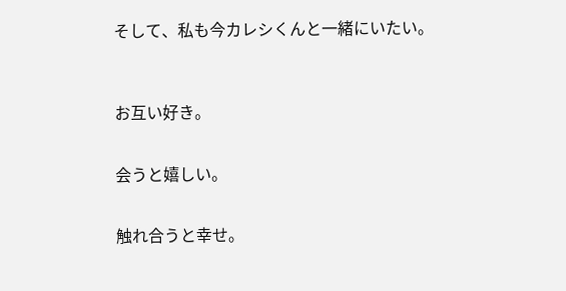そして、私も今カレシくんと一緒にいたい。



お互い好き。


会うと嬉しい。


触れ合うと幸せ。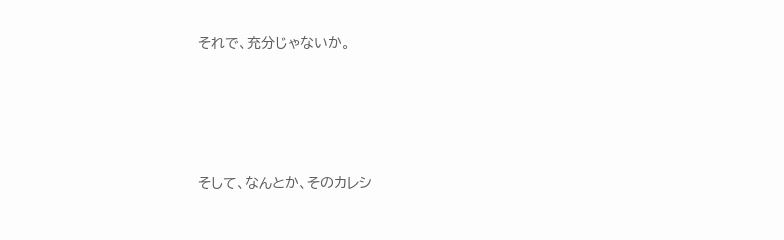それで、充分じゃないか。




そして、なんとか、そのカレシ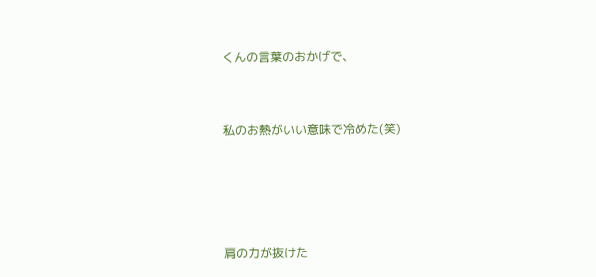くんの言葉のおかげで、


私のお熱がいい意味で冷めた(笑)




肩の力が抜けた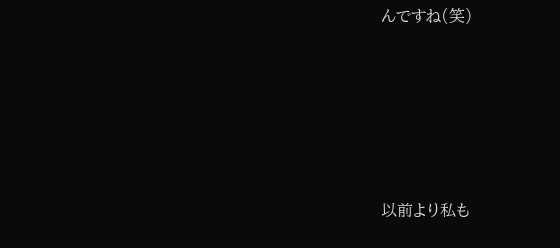んですね(笑)





以前より私も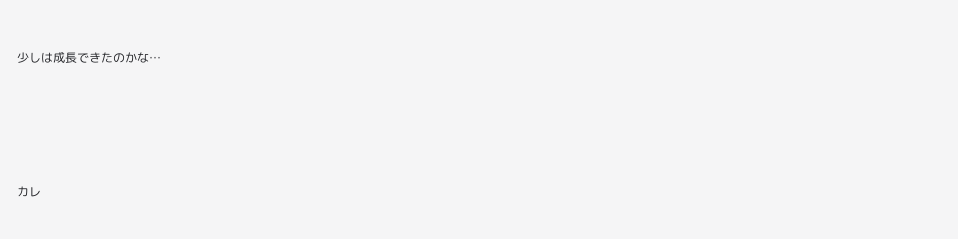少しは成長できたのかな…





カレ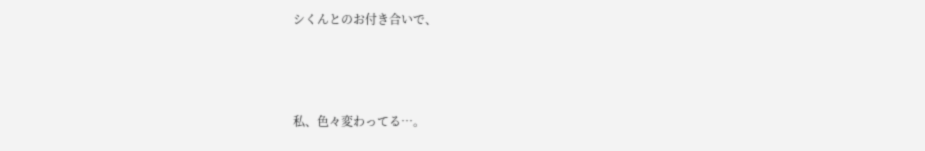シくんとのお付き合いで、



私、色々変わってる…。